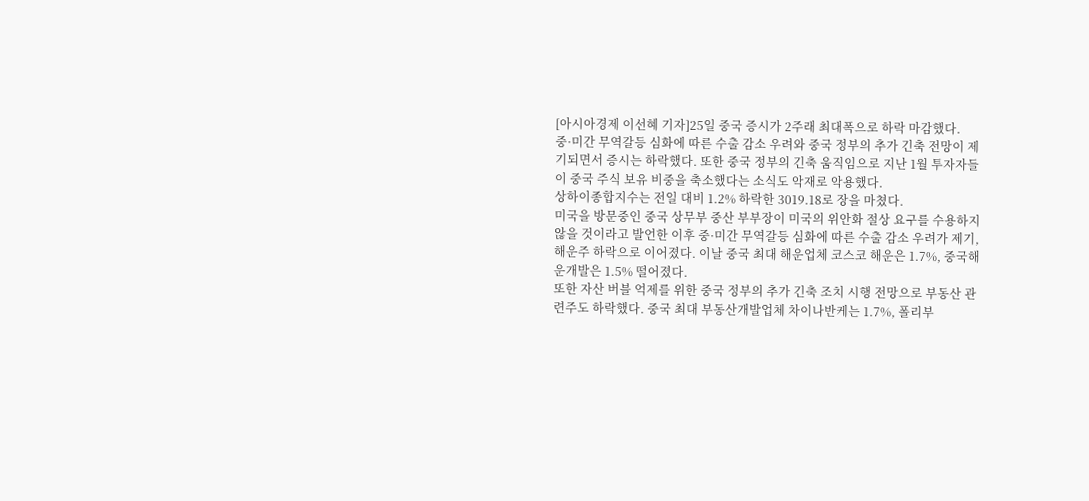[아시아경제 이선혜 기자]25일 중국 증시가 2주래 최대폭으로 하락 마감했다.
중·미간 무역갈등 심화에 따른 수출 감소 우려와 중국 정부의 추가 긴축 전망이 제기되면서 증시는 하락했다. 또한 중국 정부의 긴축 움직임으로 지난 1월 투자자들이 중국 주식 보유 비중을 축소했다는 소식도 악재로 악용했다.
상하이종합지수는 전일 대비 1.2% 하락한 3019.18로 장을 마쳤다.
미국을 방문중인 중국 상무부 중산 부부장이 미국의 위안화 절상 요구를 수용하지 않을 것이라고 발언한 이후 중·미간 무역갈등 심화에 따른 수출 감소 우려가 제기, 해운주 하락으로 이어졌다. 이날 중국 최대 해운업체 코스코 해운은 1.7%, 중국해운개발은 1.5% 떨어졌다.
또한 자산 버블 억제를 위한 중국 정부의 추가 긴축 조치 시행 전망으로 부동산 관련주도 하락했다. 중국 최대 부동산개발업체 차이나반케는 1.7%, 폴리부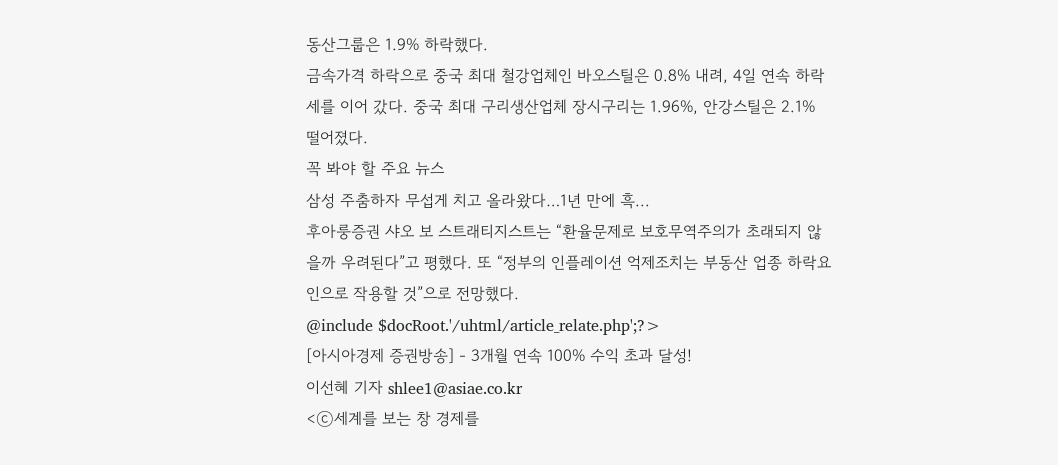동산그룹은 1.9% 하락했다.
금속가격 하락으로 중국 최대 철강업체인 바오스틸은 0.8% 내려, 4일 연속 하락세를 이어 갔다. 중국 최대 구리생산업체 장시구리는 1.96%, 안강스틸은 2.1% 떨어졌다.
꼭 봐야 할 주요 뉴스
삼성 주춤하자 무섭게 치고 올라왔다…1년 만에 흑...
후아룽증권 샤오 보 스트래티지스트는 “환율문제로 보호무역주의가 초래되지 않을까 우려된다”고 평했다. 또 “정부의 인플레이션 억제조치는 부동산 업종 하락요인으로 작용할 것”으로 전망했다.
@include $docRoot.'/uhtml/article_relate.php';?>
[아시아경제 증권방송] - 3개월 연속 100% 수익 초과 달성!
이선혜 기자 shlee1@asiae.co.kr
<ⓒ세계를 보는 창 경제를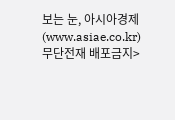보는 눈, 아시아경제(www.asiae.co.kr) 무단전재 배포금지>